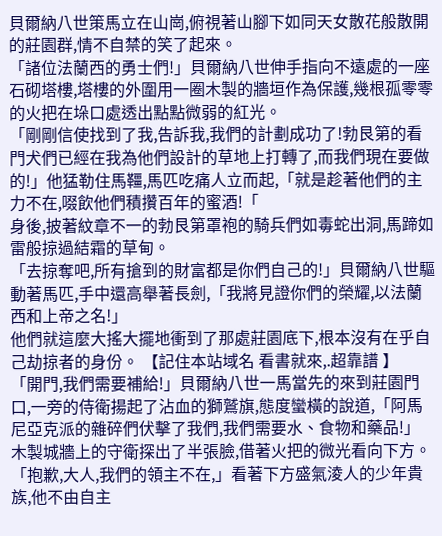貝爾納八世策馬立在山崗,俯視著山腳下如同天女散花般散開的莊園群,情不自禁的笑了起來。
「諸位法蘭西的勇士們!」貝爾納八世伸手指向不遠處的一座石砌塔樓,塔樓的外圍用一圈木製的牆垣作為保護,幾根孤零零的火把在垛口處透出點點微弱的紅光。
「剛剛信使找到了我,告訴我,我們的計劃成功了!勃艮第的看門犬們已經在我為他們設計的草地上打轉了,而我們現在要做的!」他猛勒住馬韁,馬匹吃痛人立而起,「就是趁著他們的主力不在,啜飲他們積攢百年的蜜酒!「
身後,披著紋章不一的勃艮第罩袍的騎兵們如毒蛇出洞,馬蹄如雷般掠過結霜的草甸。
「去掠奪吧,所有搶到的財富都是你們自己的!」貝爾納八世驅動著馬匹,手中還高舉著長劍,「我將見證你們的榮耀,以法蘭西和上帝之名!」
他們就這麼大搖大擺地衝到了那處莊園底下,根本沒有在乎自己劫掠者的身份。 【記住本站域名 看書就來,.超靠譜 】
「開門,我們需要補給!」貝爾納八世一馬當先的來到莊園門口,一旁的侍衛揚起了沾血的獅鷲旗,態度蠻橫的說道,「阿馬尼亞克派的雜碎們伏擊了我們,我們需要水、食物和藥品!」
木製城牆上的守衛探出了半張臉,借著火把的微光看向下方。
「抱歉,大人,我們的領主不在,」看著下方盛氣淩人的少年貴族,他不由自主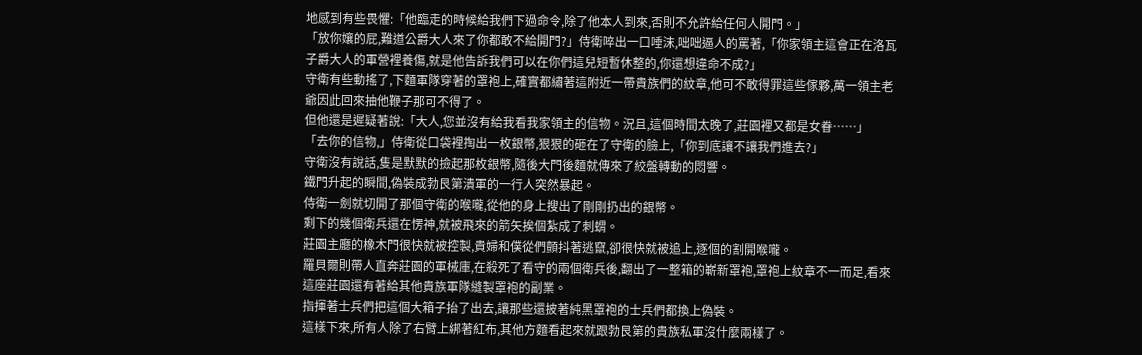地感到有些畏懼:「他臨走的時候給我們下過命令,除了他本人到來,否則不允許給任何人開門。」
「放你孃的屁,難道公爵大人來了你都敢不給開門?」侍衛啐出一口唾沫,咄咄逼人的罵著,「你家領主這會正在洛瓦子爵大人的軍營裡養傷,就是他告訴我們可以在你們這兒短暫休整的,你還想違命不成?」
守衛有些動搖了,下麵軍隊穿著的罩袍上,確實都繡著這附近一帶貴族們的紋章,他可不敢得罪這些傢夥,萬一領主老爺因此回來抽他鞭子那可不得了。
但他還是遲疑著說:「大人,您並沒有給我看我家領主的信物。況且,這個時間太晚了,莊園裡又都是女眷……」
「去你的信物,」侍衛從口袋裡掏出一枚銀幣,狠狠的砸在了守衛的臉上,「你到底讓不讓我們進去?」
守衛沒有說話,隻是默默的撿起那枚銀幣,隨後大門後麵就傳來了絞盤轉動的悶響。
鐵門升起的瞬間,偽裝成勃艮第潰軍的一行人突然暴起。
侍衛一劍就切開了那個守衛的喉嚨,從他的身上搜出了剛剛扔出的銀幣。
剩下的幾個衛兵還在愣神,就被飛來的箭矢挨個紮成了刺蝟。
莊園主廳的橡木門很快就被控製,貴婦和僕從們顫抖著逃竄,卻很快就被追上,逐個的割開喉嚨。
羅貝爾則帶人直奔莊園的軍械庫,在殺死了看守的兩個衛兵後,翻出了一整箱的嶄新罩袍,罩袍上紋章不一而足,看來這座莊園還有著給其他貴族軍隊縫製罩袍的副業。
指揮著士兵們把這個大箱子抬了出去,讓那些還披著純黑罩袍的士兵們都換上偽裝。
這樣下來,所有人除了右臂上綁著紅布,其他方麵看起來就跟勃艮第的貴族私軍沒什麼兩樣了。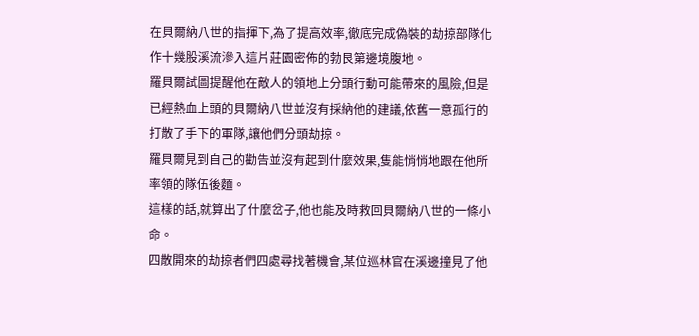在貝爾納八世的指揮下,為了提高效率,徹底完成偽裝的劫掠部隊化作十幾股溪流滲入這片莊園密佈的勃艮第邊境腹地。
羅貝爾試圖提醒他在敵人的領地上分頭行動可能帶來的風險,但是已經熱血上頭的貝爾納八世並沒有採納他的建議,依舊一意孤行的打散了手下的軍隊,讓他們分頭劫掠。
羅貝爾見到自己的勸告並沒有起到什麼效果,隻能悄悄地跟在他所率領的隊伍後麵。
這樣的話,就算出了什麼岔子,他也能及時救回貝爾納八世的一條小命。
四散開來的劫掠者們四處尋找著機會,某位巡林官在溪邊撞見了他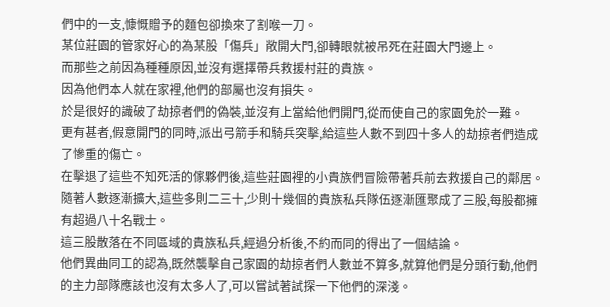們中的一支,慷慨贈予的麵包卻換來了割喉一刀。
某位莊園的管家好心的為某股「傷兵」敞開大門,卻轉眼就被吊死在莊園大門邊上。
而那些之前因為種種原因,並沒有選擇帶兵救援村莊的貴族。
因為他們本人就在家裡,他們的部屬也沒有損失。
於是很好的識破了劫掠者們的偽裝,並沒有上當給他們開門,從而使自己的家園免於一難。
更有甚者,假意開門的同時,派出弓箭手和騎兵突擊,給這些人數不到四十多人的劫掠者們造成了慘重的傷亡。
在擊退了這些不知死活的傢夥們後,這些莊園裡的小貴族們冒險帶著兵前去救援自己的鄰居。
隨著人數逐漸擴大,這些多則二三十,少則十幾個的貴族私兵隊伍逐漸匯聚成了三股,每股都擁有超過八十名戰士。
這三股散落在不同區域的貴族私兵,經過分析後,不約而同的得出了一個結論。
他們異曲同工的認為,既然襲擊自己家園的劫掠者們人數並不算多,就算他們是分頭行動,他們的主力部隊應該也沒有太多人了,可以嘗試著試探一下他們的深淺。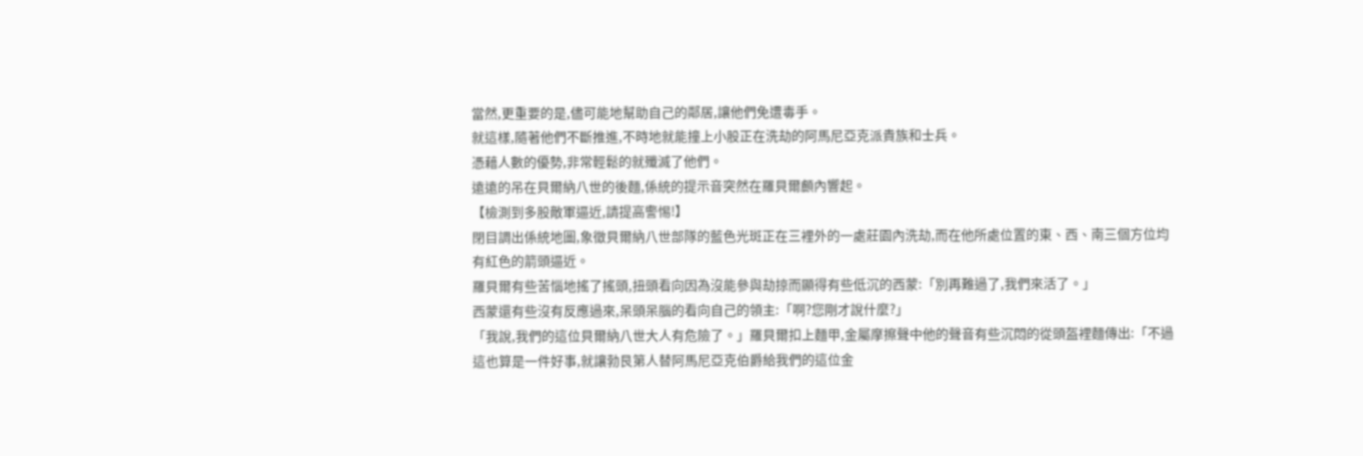當然,更重要的是,儘可能地幫助自己的鄰居,讓他們免遭毒手。
就這樣,隨著他們不斷推進,不時地就能撞上小股正在洗劫的阿馬尼亞克派貴族和士兵。
憑藉人數的優勢,非常輕鬆的就殲滅了他們。
遠遠的吊在貝爾納八世的後麵,係統的提示音突然在羅貝爾顱內響起。
【檢測到多股敵軍逼近,請提高警惕!】
閉目調出係統地圖,象徵貝爾納八世部隊的藍色光斑正在三裡外的一處莊園內洗劫,而在他所處位置的東、西、南三個方位均有紅色的箭頭逼近。
羅貝爾有些苦惱地搖了搖頭,扭頭看向因為沒能參與劫掠而顯得有些低沉的西蒙:「別再難過了,我們來活了。」
西蒙還有些沒有反應過來,呆頭呆腦的看向自己的領主:「啊?您剛才說什麼?」
「我說,我們的這位貝爾納八世大人有危險了。」羅貝爾扣上麵甲,金屬摩擦聲中他的聲音有些沉悶的從頭盔裡麵傳出:「不過這也算是一件好事,就讓勃艮第人替阿馬尼亞克伯爵給我們的這位金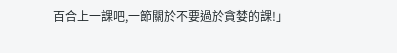百合上一課吧,一節關於不要過於貪婪的課!」